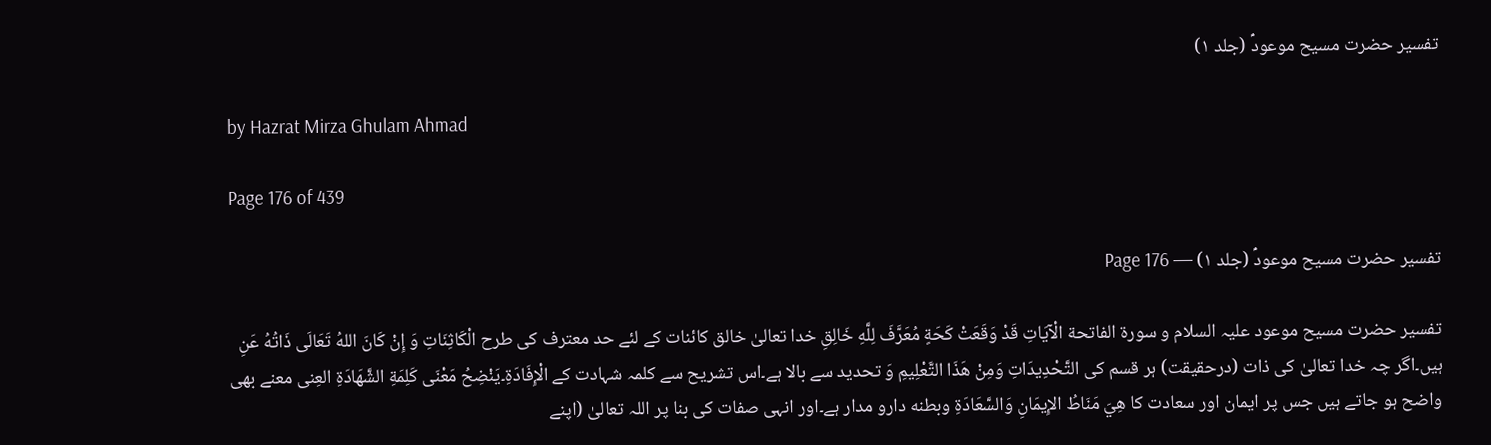تفسیر حضرت مسیح موعودؑ (جلد ۱)

by Hazrat Mirza Ghulam Ahmad

Page 176 of 439

تفسیر حضرت مسیح موعودؑ (جلد ۱) — Page 176

تفسیر حضرت مسیح موعود علیہ السلام و سورة الفاتحة الْآيَاتِ قَدْ وَقَعَتْ كَحَةٍ مُعَرَّفَ لِلَّهِ خَالِقِ خدا تعالیٰ خالق کائنات کے لئے حد معترف کی طرح الْكَاثِنَاتِ وَ إِنْ كَانَ اللهُ تَعَالَى ذَاتُهُ عَنِ ہیں۔اگر چہ خدا تعالیٰ کی ذات (درحقیقت) ہر قسم کی التَّحْدِيدَاتِ وَمِنْ هَذَا التَّعْلِيمِ وَ تحدید سے بالا ہے۔اس تشریح سے کلمہ شہادت کے الْإِفَادَةِ۔يَنْضِحُ مَعْنَى كَلِمَةِ الشَّهَادَةِ العِنى معنے بھی واضح ہو جاتے ہیں جس پر ایمان اور سعادت کا هِيَ مَنَاطُ الإِيمَانِ وَالسَّعَادَةِ وبطنه دارو مدار ہے۔اور انہی صفات کی بنا پر اللہ تعالیٰ (اپنے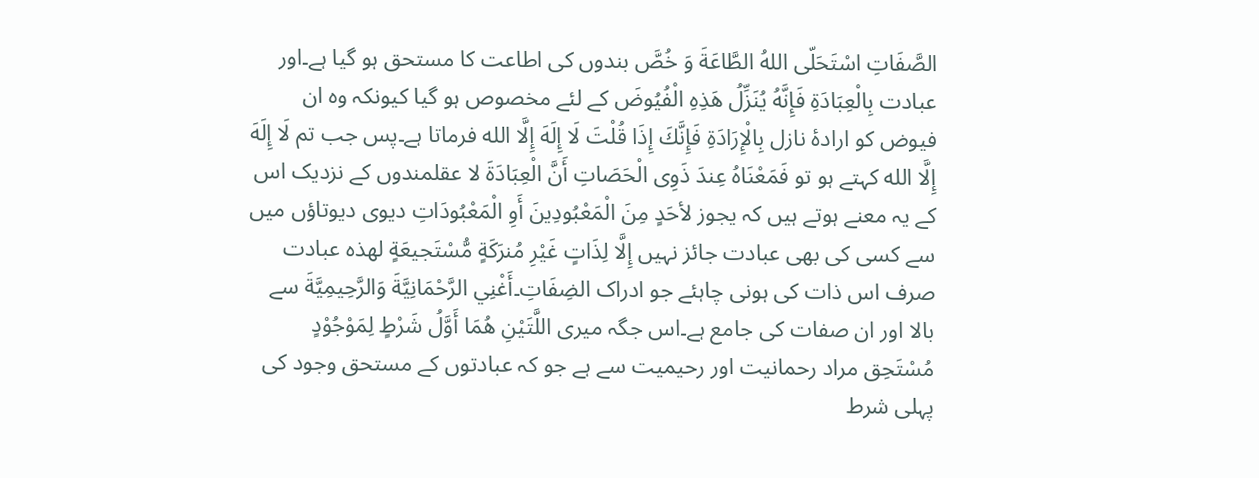الصَّفَاتِ اسْتَحَلّى اللهُ الطَّاعَةَ وَ خُصَّ بندوں کی اطاعت کا مستحق ہو گیا ہے۔اور عبادت بِالْعِبَادَةِ فَإِنَّهُ يُنَزِّلُ هَذِهِ الْفُيُوضَ کے لئے مخصوص ہو گیا کیونکہ وہ ان فیوض کو ارادۂ نازل بِالْإِرَادَةِ فَإِنَّكَ إِذَا قُلْتَ لَا إِلَهَ إِلَّا الله فرماتا ہے۔پس جب تم لَا إِلَهَ إِلَّا الله کہتے ہو تو فَمَعْنَاهُ عِندَ ذَوِى الْحَصَاتِ أَنَّ الْعِبَادَةَ لا عقلمندوں کے نزدیک اس کے یہ معنے ہوتے ہیں کہ يجوز لأحَدٍ مِنَ الْمَعْبُودِينَ أَوِ الْمَعْبُودَاتِ دیوی دیوتاؤں میں سے کسی کی بھی عبادت جائز نہیں إِلَّا لِذَاتٍ غَيْرِ مُنرَكَةٍ مُّسْتَجيعَةٍ لهذه عبادت صرف اس ذات کی ہونی چاہئے جو ادراک الضِفَاتِ۔أَغْنِي الرَّحْمَانِيَّةَ وَالرَّحِيمِيَّةَ سے بالا اور ان صفات کی جامع ہے۔اس جگہ میری اللَّتَيْنِ هُمَا أَوَّلُ شَرْطٍ لِمَوْجُوْدٍ مُسْتَحِق مراد رحمانیت اور رحیمیت سے ہے جو کہ عبادتوں کے مستحق وجود کی پہلی شرط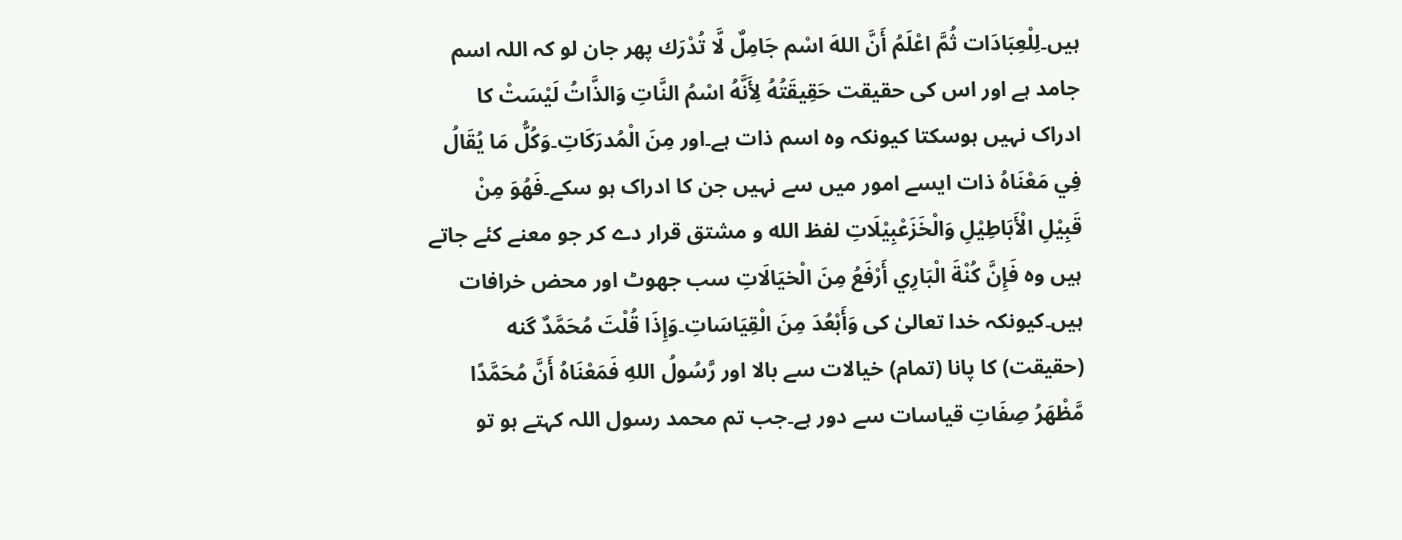ہیں۔لِلْعِبَادَات ثُمَّ اعْلَمُ أَنَّ اللهَ اسْم جَامِلٌ لَّا تُدْرَك پھر جان لو کہ اللہ اسم جامد ہے اور اس کی حقیقت حَقِيقَتُهُ لِأَنَّهُ اسْمُ النَّاتِ وَالذَّاتُ لَيْسَتْ کا ادراک نہیں ہوسکتا کیونکہ وہ اسم ذات ہے۔اور مِنَ الْمُدرَكَاتِ۔وَكُلُّ مَا يُقَالُ فِي مَعْنَاهُ ذات ایسے امور میں سے نہیں جن کا ادراک ہو سکے۔فَهُوَ مِنْ قَبِيْلِ الْأَبَاطِيْلِ وَالْخَزَعْبِيْلَاتِ لفظ الله و مشتق قرار دے کر جو معنے کئے جاتے ہیں وہ فَإِنَّ كُنْةَ الْبَارِي أَرْفَعُ مِنَ الْخيَالَاتِ سب جھوٹ اور محض خرافات ہیں۔کیونکہ خدا تعالیٰ کی وَأَبْعُدَ مِنَ الْقِيَاسَاتِ۔وَإِذَا قُلْتَ مُحَمَّدٌ گنه (حقیقت) کا پانا (تمام) خیالات سے بالا اور رَّسُولُ اللهِ فَمَعْنَاهُ أَنَّ مُحَمَّدًا مَّظْهَرُ صِفَاتِ قیاسات سے دور ہے۔جب تم محمد رسول اللہ کہتے ہو تو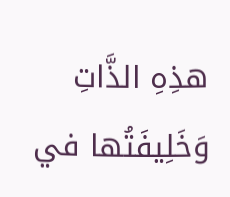هذِهِ الذَّاتِ وَخَلِيفَتُها في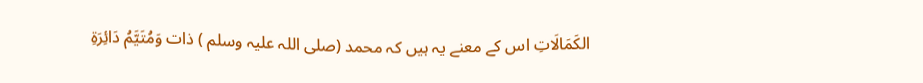الكَمَالَاتِ اس کے معنے یہ ہیں کہ محمد (صلی اللہ علیہ وسلم ) ذات وَمُتَيَّمُ دَائِرَةِ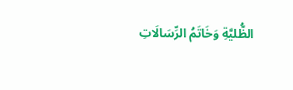الظُّليَّةِ وَخَاتَمُ الرِّسَالَاتِ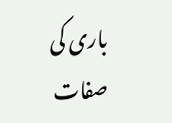باری کی صفات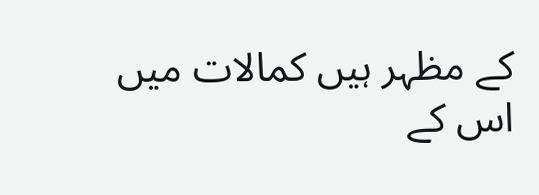کے مظہر ہیں کمالات میں اس کے